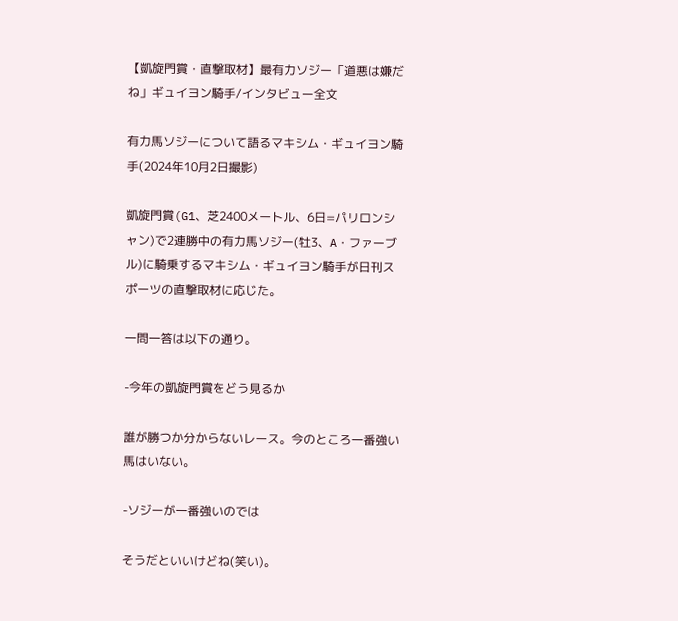【凱旋門賞・直撃取材】最有力ソジー「道悪は嫌だね」ギュイヨン騎手/インタビュー全文

有力馬ソジーについて語るマキシム・ギュイヨン騎手(2024年10月2日撮影)

凱旋門賞(G1、芝2400メートル、6日=パリロンシャン)で2連勝中の有力馬ソジー(牡3、A・ファーブル)に騎乗するマキシム・ギュイヨン騎手が日刊スポーツの直撃取材に応じた。

一問一答は以下の通り。

-今年の凱旋門賞をどう見るか

誰が勝つか分からないレース。今のところ一番強い馬はいない。

-ソジーが一番強いのでは

そうだといいけどね(笑い)。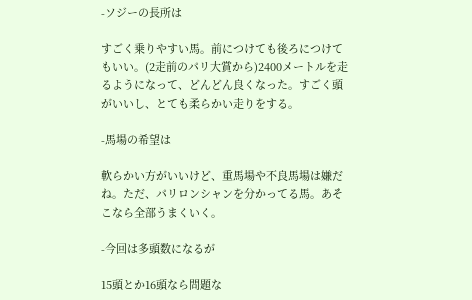-ソジーの長所は

すごく乗りやすい馬。前につけても後ろにつけてもいい。(2走前のパリ大賞から)2400メートルを走るようになって、どんどん良くなった。すごく頭がいいし、とても柔らかい走りをする。

-馬場の希望は

軟らかい方がいいけど、重馬場や不良馬場は嫌だね。ただ、パリロンシャンを分かってる馬。あそこなら全部うまくいく。

-今回は多頭数になるが

15頭とか16頭なら問題な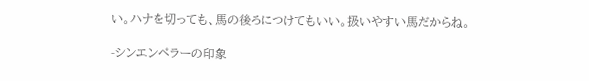い。ハナを切っても、馬の後ろにつけてもいい。扱いやすい馬だからね。

-シンエンペラーの印象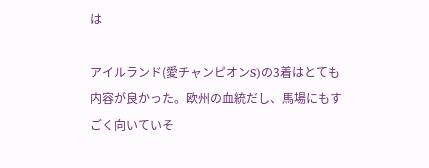は

アイルランド(愛チャンピオンS)の3着はとても内容が良かった。欧州の血統だし、馬場にもすごく向いていそ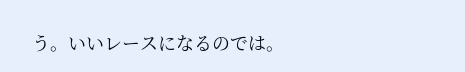う。いいレースになるのでは。